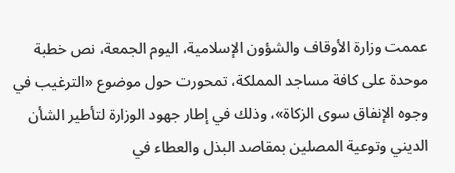عممت وزارة الأوقاف والشؤون الإسلامية، اليوم الجمعة، نص خطبة موحدة على كافة مساجد المملكة، تمحورت حول موضوع «الترغيب في وجوه الإنفاق سوى الزكاة»، وذلك في إطار جهود الوزارة لتأطير الشأن الديني وتوعية المصلين بمقاصد البذل والعطاء في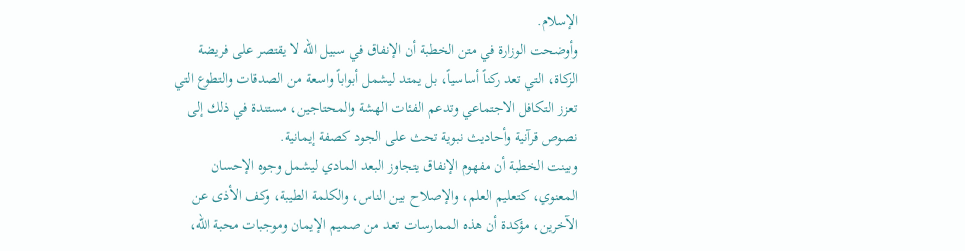الإسلام.
وأوضحت الوزارة في متن الخطبة أن الإنفاق في سبيل الله لا يقتصر على فريضة الزكاة، التي تعد ركناً أساسياً، بل يمتد ليشمل أبواباً واسعة من الصدقات والتطوع التي تعزز التكافل الاجتماعي وتدعم الفئات الهشة والمحتاجين، مستندة في ذلك إلى نصوص قرآنية وأحاديث نبوية تحث على الجود كصفة إيمانية.
وبينت الخطبة أن مفهوم الإنفاق يتجاوز البعد المادي ليشمل وجوه الإحسان المعنوي، كتعليم العلم، والإصلاح بين الناس، والكلمة الطيبة، وكف الأذى عن الآخرين، مؤكدة أن هذه الممارسات تعد من صميم الإيمان وموجبات محبة الله،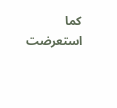كما استعرضت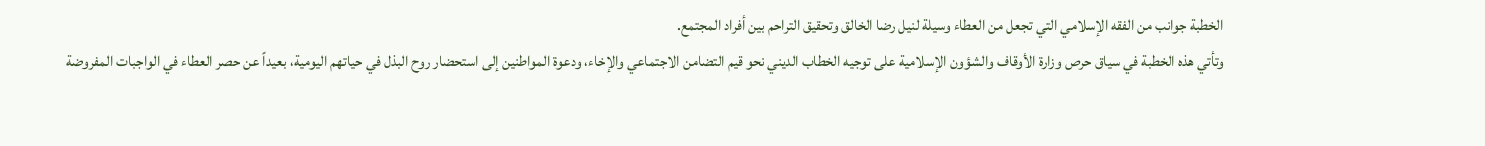الخطبة جوانب من الفقه الإسلامي التي تجعل من العطاء وسيلة لنيل رضا الخالق وتحقيق التراحم بين أفراد المجتمع.
وتأتي هذه الخطبة في سياق حرص وزارة الأوقاف والشؤون الإسلامية على توجيه الخطاب الديني نحو قيم التضامن الاجتماعي والإخاء، ودعوة المواطنين إلى استحضار روح البذل في حياتهم اليومية، بعيداً عن حصر العطاء في الواجبات المفروضة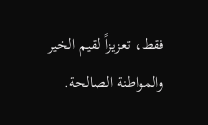فقط، تعزيزاً لقيم الخير والمواطنة الصالحة.